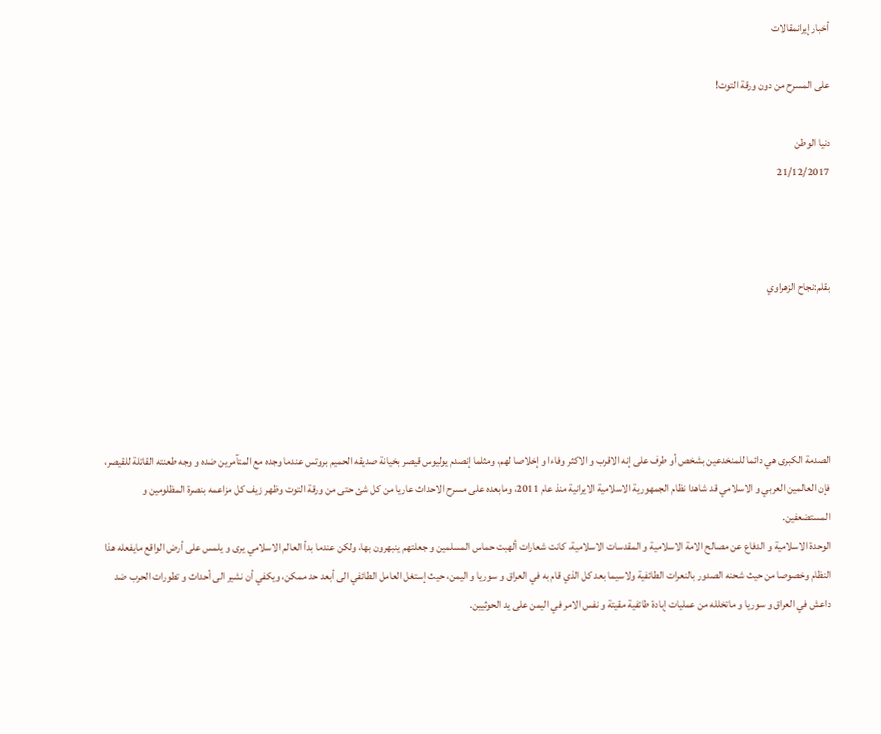أخبار إيرانمقالات

علی المسرح من دون ورقة التوت!

دنيا الوطن
21/12/2017



بقلم:نجاح الزهراوي





الصدمة الکبری هي دائما للمنخدعين بشخص أو طرف علی إنه الاقرب و الاکثر وفاءا و إخلاصا لهم، ومثلما إنصدم يوليوس قيصر بخيانة صديقه الحميم بروتس عندما وجده مع المتآمرين ضده و وجه طعنته القاتلة للقيصر، فإن العالمين العربي و الاسلامي قد شاهدا نظام الجمهورية الاسلامية الايرانية منذ عام 2011، ومابعده علی مسرح الاحداث عاريا من کل شئ حتی من ورقة التوت وظهر زيف کل مزاعمه بنصرة المظلومين و المستضعفين.
الوحدة الاسلامية و الدفاع عن مصالح الامة الاسلامية و المقدسات الاسلامية، کانت شعارات ألهبت حماس المسلمين و جعلتهم ينبهرون بها، ولکن عندما بدأ العالم الاسلامي يری و يلمس علی أرض الواقع مايفعله هذا النظام وخصوصا من حيث شحنه الصدور بالنعرات الطائفية ولاسيما بعد کل الذي قام به في العراق و سوريا و اليمن، حيث إستغل العامل الطائفي الی أبعد حد ممکن، ويکفي أن نشير الی أحداث و تطورات الحرب ضد داعش في العراق و سوريا و ماتخلله من عمليات إبادة طائفية مقيتة و نفس الامر في اليمن علی يد الحوثيين.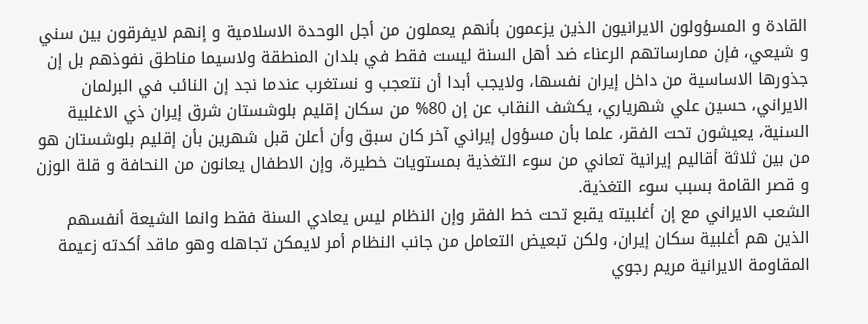القادة و المسؤولون الايرانيون الذين يزعمون بأنهم يعملون من أجل الوحدة الاسلامية و إنهم لايفرقون بين سني و شيعي، فإن ممارساتهم الرعناء ضد أهل السنة ليست فقط في بلدان المنطقة ولاسيما مناطق نفوذهم بل إن جذورها الاساسية من داخل إيران نفسها، ولايجب أبدا أن نتعجب و نستغرب عندما نجد إن النائب في البرلمان الايراني، حسين علي شهرياري، يکشف النقاب عن إن 80% من سکان إقليم بلوشستان شرق إيران ذي الاغلبية السنية، يعيشون تحت الفقر، علما بأن مسؤول إيراني آخر کان سبق وأن أعلن قبل شهرين بأن إقليم بلوشستان هو من بين ثلاثة أقاليم إيرانية تعاني من سوء التغذية بمستويات خطيرة، وإن الاطفال يعانون من النحافة و قلة الوزن و قصر القامة بسبب سوء التغذية.
الشعب الايراني مع إن أغلبيته يقبع تحت خط الفقر وإن النظام ليس يعادي السنة فقط وانما الشيعة أنفسهم الذين هم أغلبية سکان إيران، ولکن تبعيض التعامل من جانب النظام أمر لايمکن تجاهله وهو ماقد أکدته زعيمة المقاومة الايرانية مريم رجوي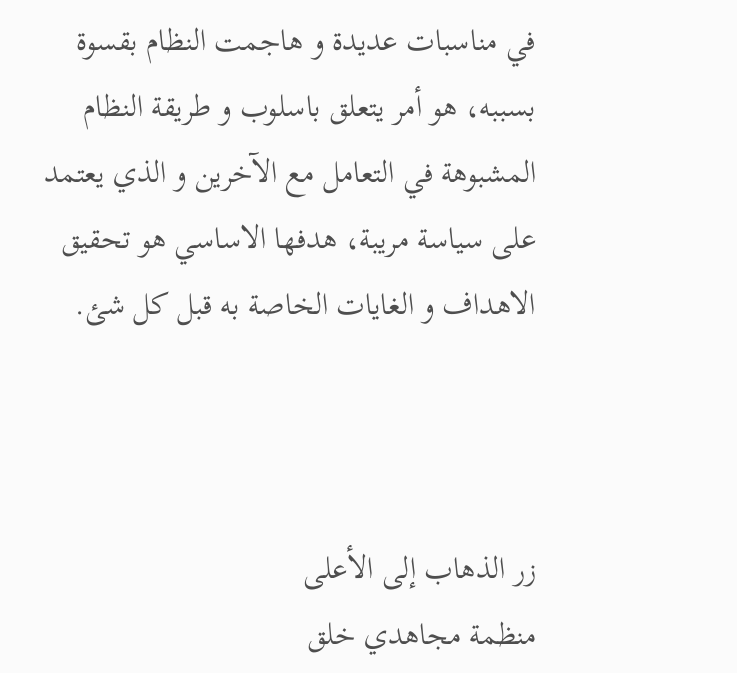في مناسبات عديدة و هاجمت النظام بقسوة بسببه، هو أمر يتعلق باسلوب و طريقة النظام المشبوهة في التعامل مع الآخرين و الذي يعتمد علی سياسة مريبة، هدفها الاساسي هو تحقيق الاهداف و الغايات الخاصة به قبل کل شئ.



زر الذهاب إلى الأعلى
منظمة مجاهدي خلق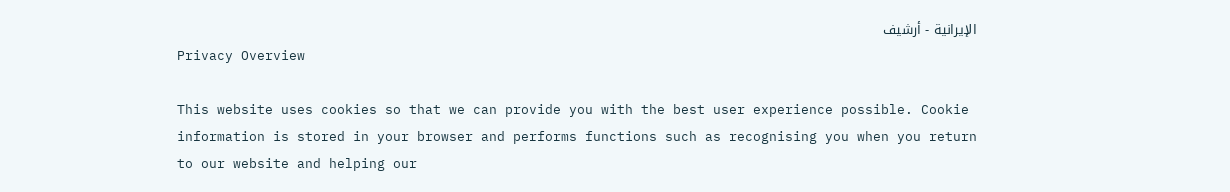الإيرانية - أرشیف
Privacy Overview

This website uses cookies so that we can provide you with the best user experience possible. Cookie information is stored in your browser and performs functions such as recognising you when you return to our website and helping our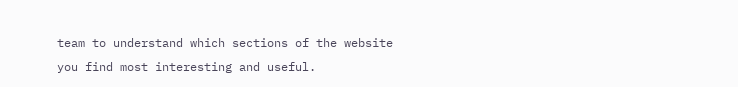team to understand which sections of the website you find most interesting and useful.